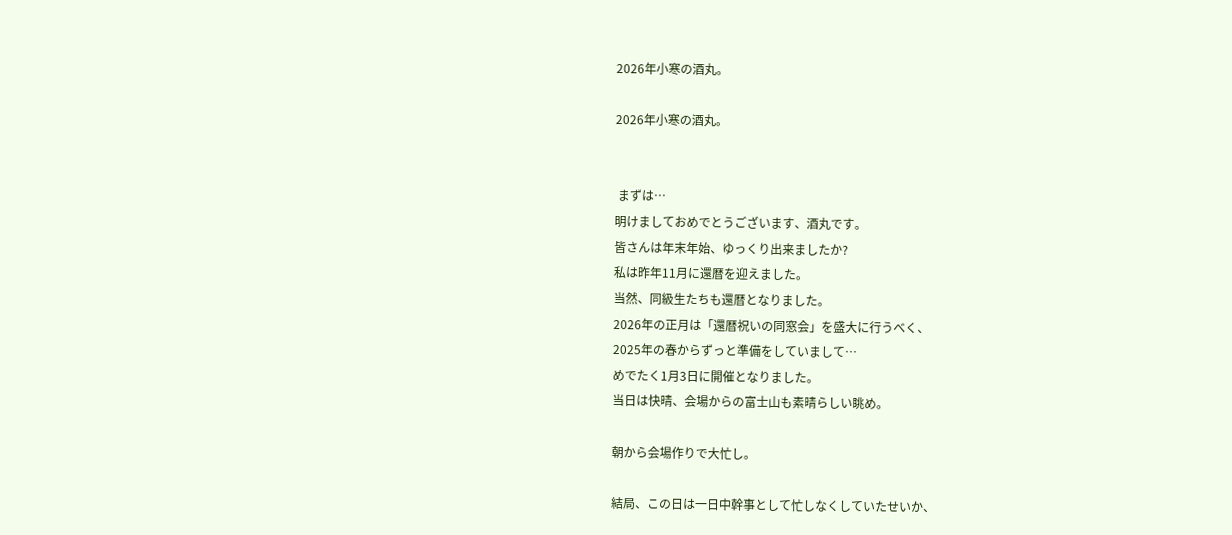2026年小寒の酒丸。

2026年小寒の酒丸。


 まずは…
明けましておめでとうございます、酒丸です。
皆さんは年末年始、ゆっくり出来ましたか?
私は昨年11月に還暦を迎えました。
当然、同級生たちも還暦となりました。
2026年の正月は「還暦祝いの同窓会」を盛大に行うべく、
2025年の春からずっと準備をしていまして…
めでたく1月3日に開催となりました。
当日は快晴、会場からの富士山も素晴らしい眺め。

朝から会場作りで大忙し。

結局、この日は一日中幹事として忙しなくしていたせいか、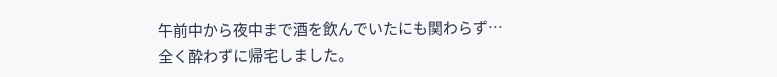午前中から夜中まで酒を飲んでいたにも関わらず…
全く酔わずに帰宅しました。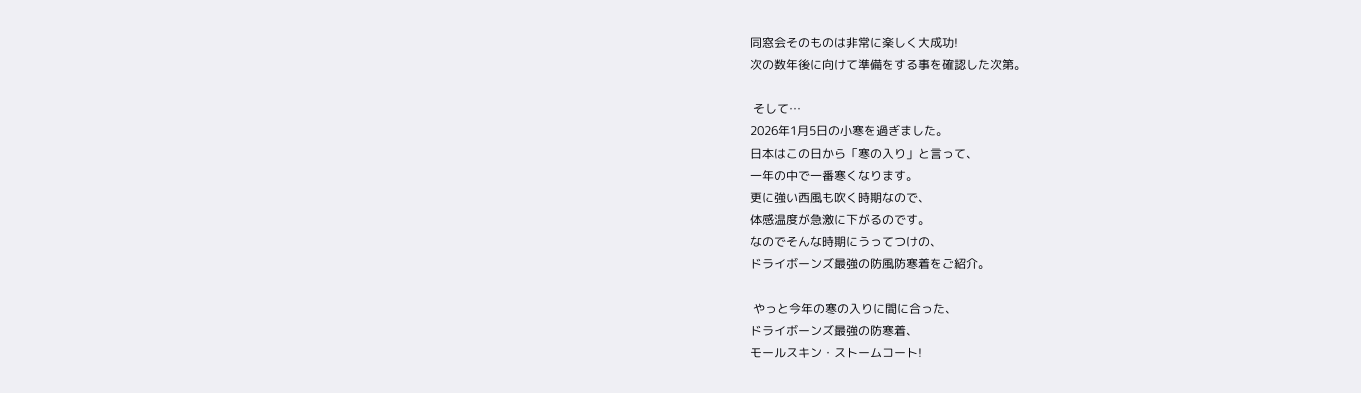同窓会そのものは非常に楽しく大成功!
次の数年後に向けて準備をする事を確認した次第。

 そして…
2026年1月5日の小寒を過ぎました。
日本はこの日から「寒の入り」と言って、
一年の中で一番寒くなります。
更に強い西風も吹く時期なので、
体感温度が急激に下がるのです。
なのでそんな時期にうってつけの、
ドライボーンズ最強の防風防寒着をご紹介。

 やっと今年の寒の入りに間に合った、
ドライボーンズ最強の防寒着、
モールスキン・ストームコート!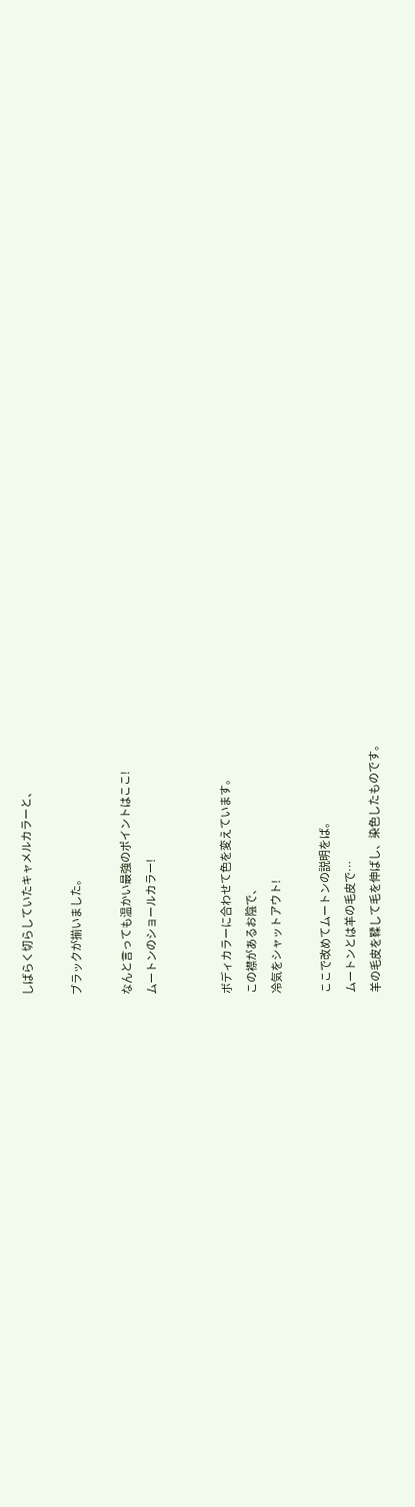しばらく切らしていたキャメルカラーと、

ブラックが揃いました。

なんと言っても温かい最強のポイントはここ!
ムートンのショールカラー!


ボディカラーに合わせて色を変えています。
この襟があるお陰で、
冷気をシャットアウト!

ここで改めてムートンの説明をば。
ムートンとは羊の毛皮で…
羊の毛皮を鞣して毛を伸ばし、染色したものです。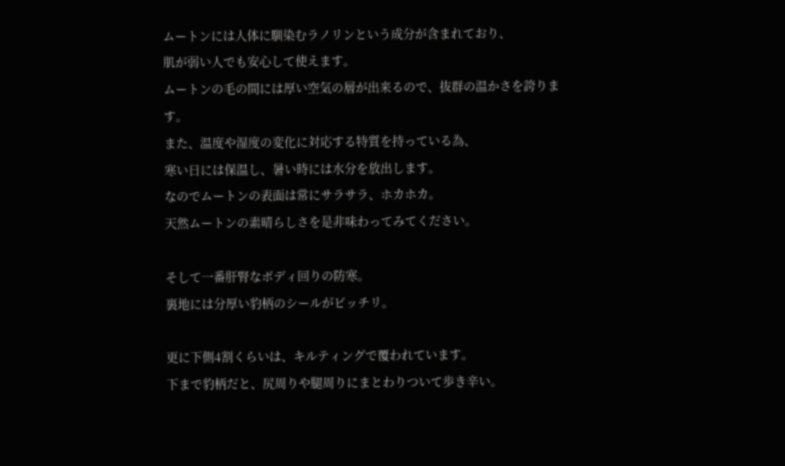ムートンには人体に馴染むラノリンという成分が含まれており、
肌が弱い人でも安心して使えます。
ムートンの毛の間には厚い空気の層が出来るので、抜群の温かさを誇ります。
また、温度や湿度の変化に対応する特質を持っている為、
寒い日には保温し、暑い時には水分を放出します。
なのでムートンの表面は常にサラサラ、ホカホカ。
天然ムートンの素晴らしさを是非味わってみてください。

そして一番肝腎なボディ回りの防寒。
裏地には分厚い豹柄のシールがビッチリ。

更に下側4割くらいは、キルティングで覆われています。
下まで豹柄だと、尻周りや腿周りにまとわりついて歩き辛い。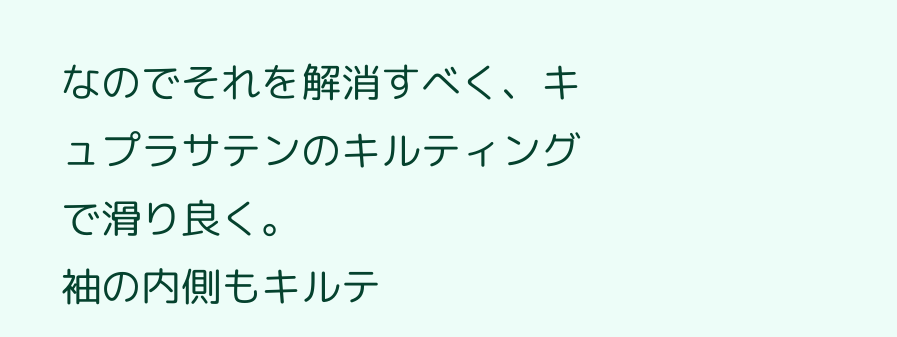なのでそれを解消すべく、キュプラサテンのキルティングで滑り良く。
袖の内側もキルテ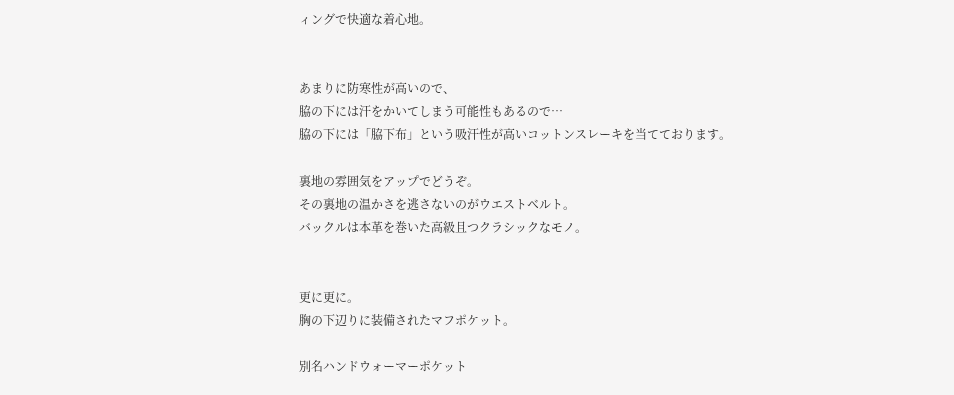ィングで快適な着心地。


あまりに防寒性が高いので、
脇の下には汗をかいてしまう可能性もあるので…
脇の下には「脇下布」という吸汗性が高いコットンスレーキを当てております。

裏地の雰囲気をアップでどうぞ。
その裏地の温かさを逃さないのがウエストベルト。
バックルは本革を巻いた高級且つクラシックなモノ。


更に更に。
胸の下辺りに装備されたマフポケット。

別名ハンドウォーマーポケット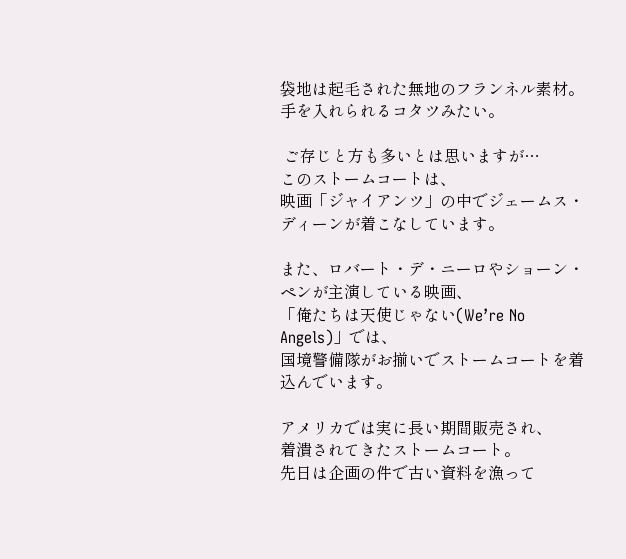袋地は起毛された無地のフランネル素材。
手を入れられるコタツみたい。

 ご存じと方も多いとは思いますが…
このストームコートは、
映画「ジャイアンツ」の中でジェームス・ディーンが着こなしています。

また、ロバート・デ・ニーロやショーン・ペンが主演している映画、
「俺たちは天使じゃない(We’re No Angels)」では、
国境警備隊がお揃いでストームコートを着込んでいます。

アメリカでは実に長い期間販売され、
着潰されてきたストームコート。
先日は企画の件で古い資料を漁って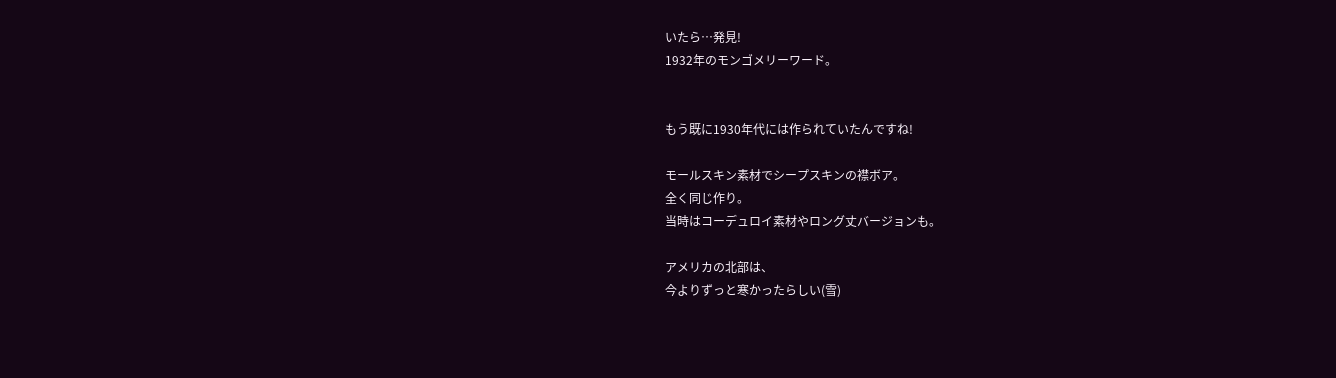いたら…発見!
1932年のモンゴメリーワード。


もう既に1930年代には作られていたんですね!

モールスキン素材でシープスキンの襟ボア。
全く同じ作り。
当時はコーデュロイ素材やロング丈バージョンも。

アメリカの北部は、
今よりずっと寒かったらしい(雪)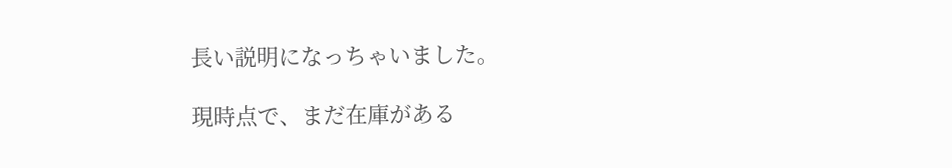長い説明になっちゃいました。

現時点で、まだ在庫がある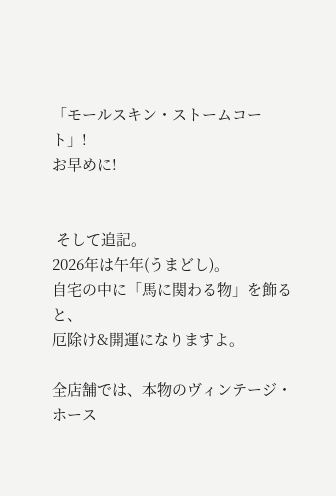「モールスキン・ストームコート」!
お早めに!


 そして追記。
2026年は午年(うまどし)。
自宅の中に「馬に関わる物」を飾ると、
厄除け&開運になりますよ。

全店舗では、本物のヴィンテージ・ホース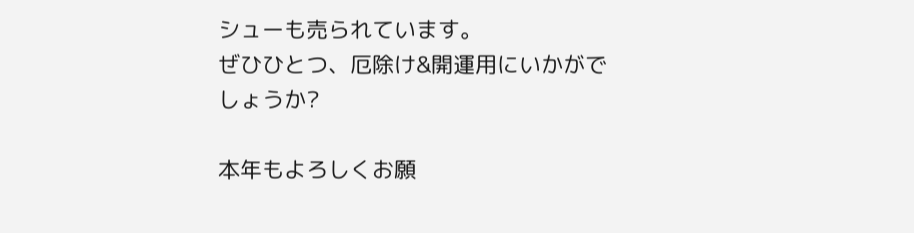シューも売られています。
ぜひひとつ、厄除け&開運用にいかがでしょうか?

本年もよろしくお願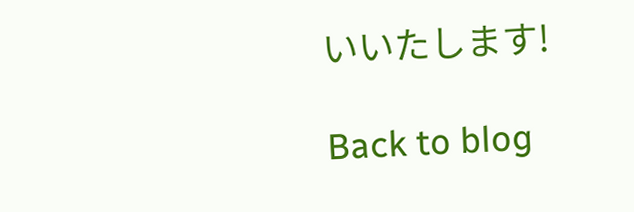いいたします!

Back to blog